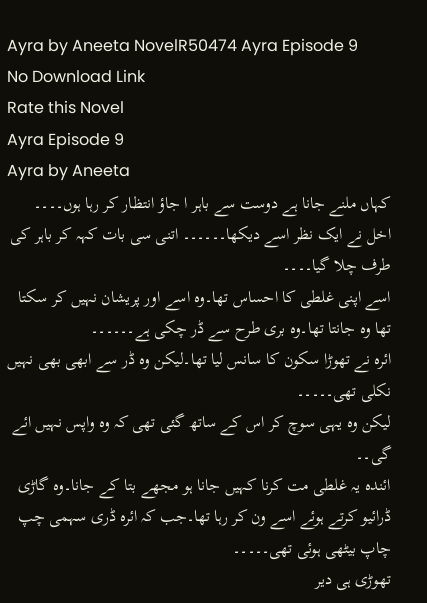Ayra by Aneeta NovelR50474 Ayra Episode 9
No Download Link
Rate this Novel
Ayra Episode 9
Ayra by Aneeta
کہاں ملنے جانا ہے دوست سے باہر ا جاؤ انتظار کر رہا ہوں۔۔۔۔
اخل نے ایک نظر اسے دیکھا۔۔۔۔۔۔ اتنی سی بات کہہ کر باہر کی طرف چلا گیا۔۔۔۔
اسے اپنی غلطی کا احساس تھا۔وہ اسے اور پریشان نہیں کر سکتا تھا وہ جانتا تھا۔وہ بری طرح سے ڈر چکی ہے۔۔۔۔۔۔
ائرہ نے تھوڑا سکون کا سانس لیا تھا۔لیکن وہ ڈر سے ابھی بھی نہیں نکلی تھی۔۔۔۔۔
لیکن وہ یہی سوچ کر اس کے ساتھ گئی تھی کہ وہ واپس نہیں ائے گی۔۔
ائندہ یہ غلطی مت کرنا کہیں جانا ہو مجھے بتا کے جانا۔وہ گاڑی ڈرائیو کرتے ہوئے اسے ون کر رہا تھا۔جب کہ ائرہ ڈری سہمی چپ چاپ بیٹھی ہوئی تھی۔۔۔۔۔
تھوڑی ہی دیر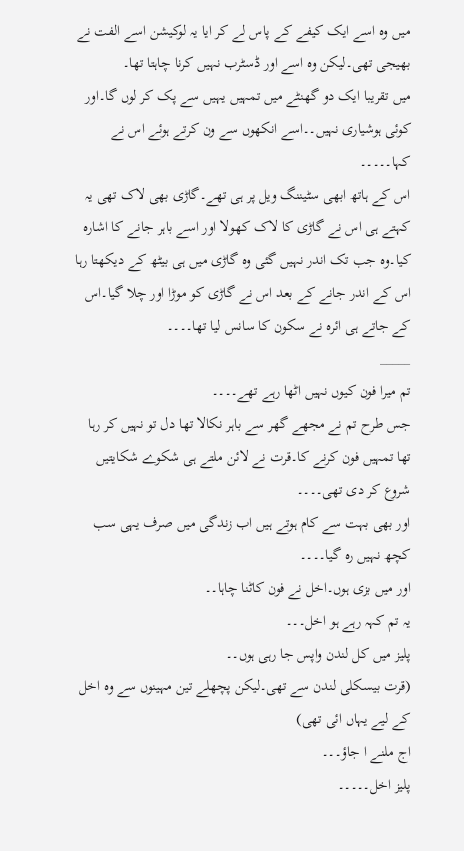میں وہ اسے ایک کیفے کے پاس لے کر ایا یہ لوکیشن اسے الفت نے بھیجی تھی۔لیکن وہ اسے اور ڈسٹرب نہیں کرنا چاہتا تھا۔
میں تقریبا ایک دو گھنٹے میں تمہیں یہیں سے پک کر لوں گا۔اور کوئی ہوشیاری نہیں۔۔اسے انکھوں سے ون کرتے ہوئے اس نے کہا۔۔۔۔۔
اس کے ہاتھ ابھی سٹیننگ ویل پر ہی تھے۔گاڑی بھی لاک تھی یہ کہتے ہی اس نے گاڑی کا لاک کھولا اور اسے باہر جانے کا اشارہ کیا۔وہ جب تک اندر نہیں گئی وہ گاڑی میں ہی بیٹھ کے دیکھتا رہا اس کے اندر جانے کے بعد اس نے گاڑی کو موڑا اور چلا گیا۔اس کے جاتے ہی ائرہ نے سکون کا سانس لیا تھا۔۔۔۔
_____
تم میرا فون کیوں نہیں اٹھا رہے تھے۔۔۔۔
جس طرح تم نے مجھے گھر سے باہر نکالا تھا دل تو نہیں کر رہا تھا تمہیں فون کرنے کا۔قرت نے لائن ملتے ہی شکوے شکایتیں شروع کر دی تھی۔۔۔۔
اور بھی بہت سے کام ہوتے ہیں اب زندگی میں صرف یہی سب کچھ نہیں رہ گیا۔۔۔۔
اور میں بزی ہوں۔اخل نے فون کاٹنا چاہا۔۔
یہ تم کہہ رہے ہو اخل۔۔۔
پلیز میں کل لندن واپس جا رہی ہوں۔۔
(قرت بیسکلی لندن سے تھی۔لیکن پچھلے تین مہینوں سے وہ اخل کے لیے یہاں ائی تھی)
اج ملنے ا جاؤ۔۔۔
پلیز اخل۔۔۔۔۔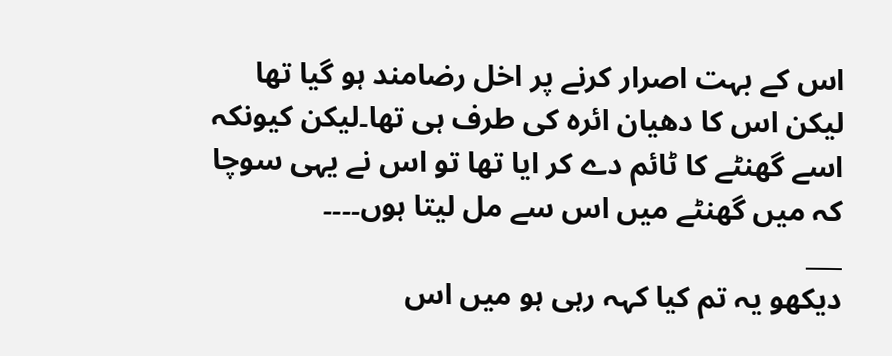اس کے بہت اصرار کرنے پر اخل رضامند ہو گیا تھا لیکن اس کا دھیان ائرہ کی طرف ہی تھا۔لیکن کیونکہ اسے گھنٹے کا ٹائم دے کر ایا تھا تو اس نے یہی سوچا کہ میں گھنٹے میں اس سے مل لیتا ہوں۔۔۔۔
___
دیکھو یہ تم کیا کہہ رہی ہو میں اس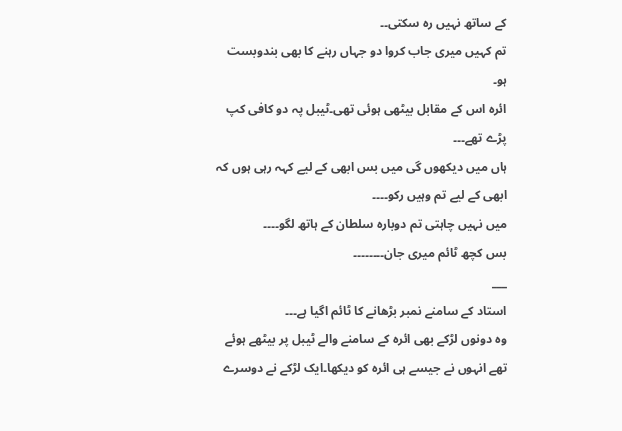کے ساتھ نہیں رہ سکتی۔۔
تم کہیں میری جاب کروا دو جہاں رہنے کا بھی بندوبست ہو۔
ائرہ اس کے مقابل بیٹھی ہوئی تھی۔ٹیبل پہ دو کافی کپ پڑے تھے۔۔۔
ہاں میں دیکھوں گی میں بس ابھی کے لیے کہہ رہی ہوں کہ ابھی کے لیے تم وہیں رکو۔۔۔۔
میں نہیں چاہتی تم دوبارہ سلطان کے ہاتھ لگو۔۔۔۔
بس کچھ ٹائم میری جان۔۔۔۔۔۔۔۔
___
استاد کے سامنے نمبر بڑھانے کا ٹائم اگیا ہے۔۔۔
وہ دونوں لڑکے بھی ائرہ کے سامنے والے ٹیبل پر بیٹھے ہوئے تھے انہوں نے جیسے ہی ائرہ کو دیکھا۔ایک لڑکے نے دوسرے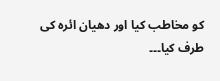کو مخاطب کیا اور دھیان ائرہ کی طرف کیا۔۔۔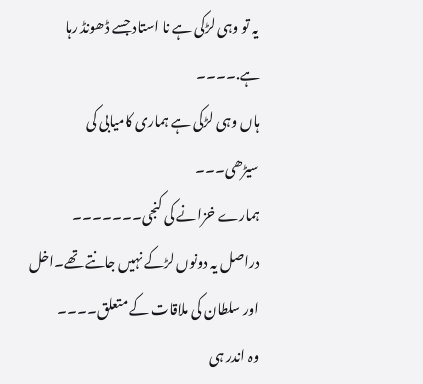یہ تو وہی لڑکی ہے نا استاد جسے ڈھونڈ رہا ہے.۔۔۔۔
ہاں وہی لڑکی ہے ہماری کامیابی کی سیڑھی۔۔۔
ہمارے خزانے کی کنجی۔۔۔۔۔۔۔
دراصل یہ دونوں لڑکے نہیں جانتے تھے۔اخل اور سلطان کی ملاقات کے متعلق۔۔۔۔
وہ اندر ہی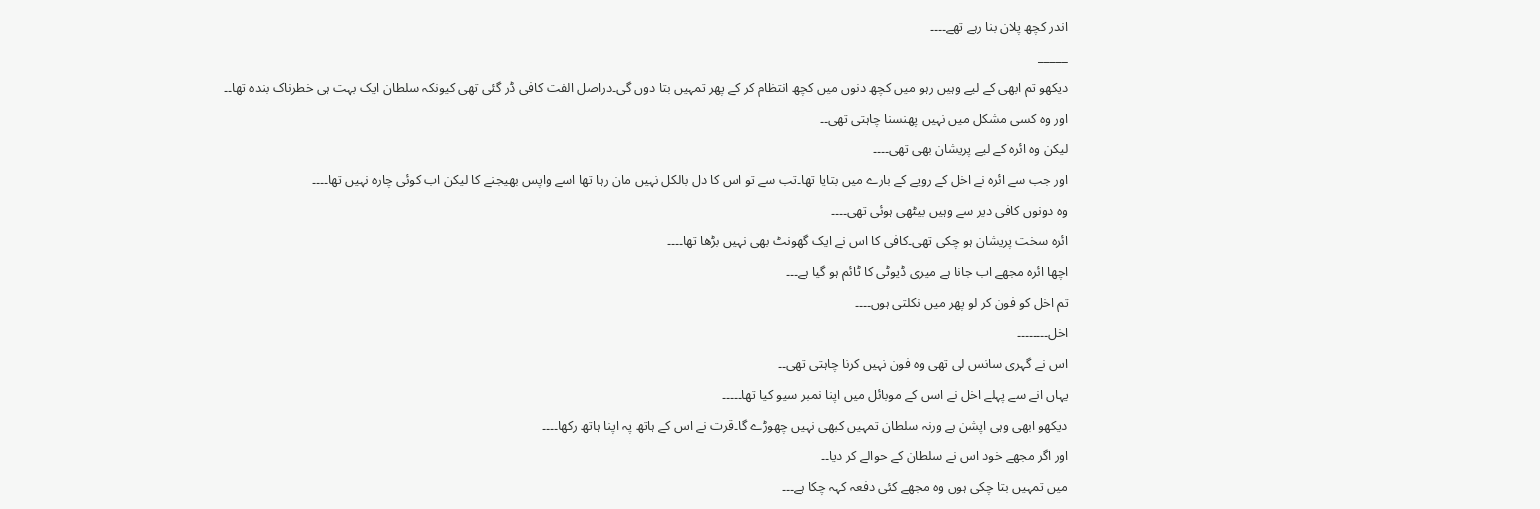اندر کچھ پلان بنا رہے تھے۔۔۔۔
_____
دیکھو تم ابھی کے لیے وہیں رہو میں کچھ دنوں میں کچھ انتظام کر کے پھر تمہیں بتا دوں گی۔دراصل الفت کافی ڈر گئی تھی کیونکہ سلطان ایک بہت ہی خطرناک بندہ تھا۔۔
اور وہ کسی مشکل میں نہیں پھنسنا چاہتی تھی۔۔
لیکن وہ ائرہ کے لیے پریشان بھی تھی۔۔۔۔
اور جب سے ائرہ نے اخل کے رویے کے بارے میں بتایا تھا۔تب سے تو اس کا دل بالکل نہیں مان رہا تھا اسے واپس بھیجنے کا لیکن اب کوئی چارہ نہیں تھا۔۔۔۔
وہ دونوں کافی دیر سے وہیں بیٹھی ہوئی تھی۔۔۔۔
ائرہ سخت پریشان ہو چکی تھی۔کافی کا اس نے ایک گھونٹ بھی نہیں بڑھا تھا۔۔۔۔
اچھا ائرہ مجھے اب جانا ہے میری ڈیوٹی کا ٹائم ہو گیا ہے۔۔۔
تم اخل کو فون کر لو پھر میں نکلتی ہوں۔۔۔۔
اخل۔۔۔۔۔۔۔۔
اس نے گہری سانس لی تھی وہ فون نہیں کرنا چاہتی تھی۔۔
یہاں انے سے پہلے اخل نے اسں کے موبائل میں اپنا نمبر سیو کیا تھا۔۔۔۔۔
دیکھو ابھی وہی اپشن ہے ورنہ سلطان تمہیں کبھی نہیں چھوڑے گا۔قرت نے اس کے ہاتھ پہ اپنا ہاتھ رکھا۔۔۔۔
اور اگر مجھے خود اس نے سلطان کے حوالے کر دیا۔۔
میں تمہیں بتا چکی ہوں وہ مجھے کئی دفعہ کہہ چکا ہے۔۔۔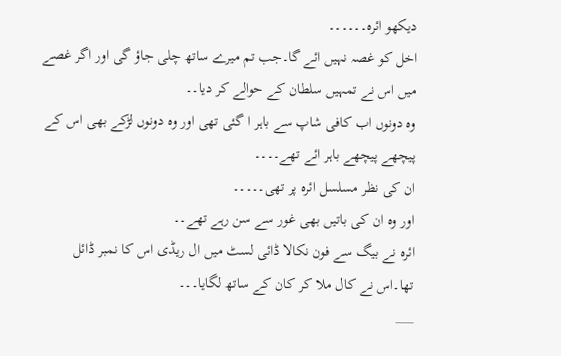دیکھو ائرہ۔۔۔۔۔۔
اخل کو غصہ نہیں ائے گا۔جب تم میرے ساتھ چلی جاؤ گی اور اگر غصے میں اس نے تمہیں سلطان کے حوالے کر دیا۔۔
وہ دونوں اب کافی شاپ سے باہر ا گئی تھی اور وہ دونوں لڑکے بھی اس کے پیچھے پیچھے باہر ائے تھے۔۔۔۔
ان کی نظر مسلسل ائرہ پر تھی۔۔۔۔۔
اور وہ ان کی باتیں بھی غور سے سن رہے تھے۔۔
ائرہ نے بیگ سے فون نکالا ڈائی لسٹ میں ال ریڈی اس کا نمبر ڈائل تھا۔اس نے کال ملا کر کان کے ساتھ لگایا۔۔۔
___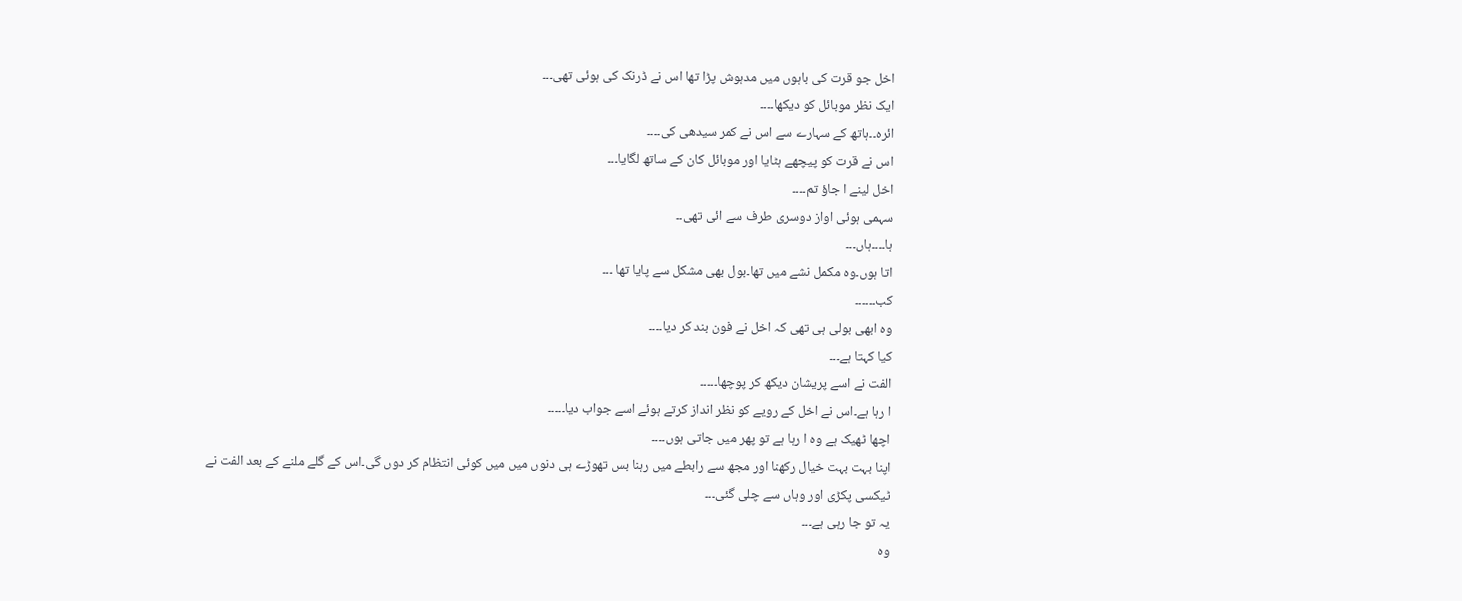اخل جو قرت کی باہوں میں مدہوش پڑا تھا اس نے ڈرنک کی ہوئی تھی۔۔۔
ایک نظر موبائل کو دیکھا۔۔۔۔
ائرہ۔۔ہاتھ کے سہارے سے اس نے کمر سیدھی کی۔۔۔۔
اس نے قرت کو پیچھے ہٹایا اور موبائل کان کے ساتھ لگایا۔۔۔
اخل لینے ا جاؤ تم۔۔۔۔
سہمی ہوئی اواز دوسری طرف سے ائی تھی۔۔
ہا۔۔۔۔ہاں۔۔۔
اتا ہوں۔وہ مکمل نشے میں تھا۔بول بھی مشکل سے پایا تھا ۔۔۔
کب۔۔۔۔۔۔
وہ ابھی بولی ہی تھی کہ اخل نے فون بند کر دیا۔۔۔۔
کیا کہتا ہے۔۔۔
الفت نے اسے پریشان دیکھ کر پوچھا۔۔۔۔۔
ا رہا ہے۔اس نے اخل کے رویے کو نظر انداز کرتے ہوئے اسے جواب دیا۔۔۔۔۔
اچھا ٹھیک ہے وہ ا رہا ہے تو پھر میں جاتی ہوں۔۔۔۔
اپنا بہت بہت خیال رکھنا اور مجھ سے رابطے میں رہنا بس تھوڑے ہی دنوں میں میں کوئی انتظام کر دوں گی۔اس کے گلے ملنے کے بعد الفت نے ٹیکسی پکڑی اور وہاں سے چلی گئی۔۔۔
یہ تو جا رہی ہے۔۔۔
وہ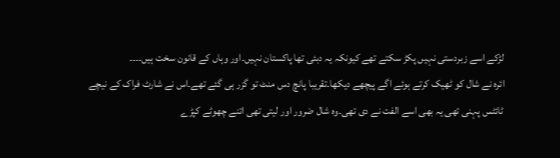لڑکے اسے زبردستی نہیں پکڑ سکتے تھے کیونکہ یہ دبئی تھا پاکستان نہیں۔اور وہاں کے قانون سخت ہیں۔۔۔۔
ائرہ نے شال کو ٹھیک کرتے ہوئے اگے پیچھے دیکھا۔تقریبا پانچ دس منٹ تو گزر ہی گئے تھے۔اس نے شارٹ فراک کے نیچے ٹائٹس پہنی تھی یہ بھی اسے الفت نے دی تھی۔وہ شال ضرور اور لیتی تھی اتنے چھوٹے کپڑے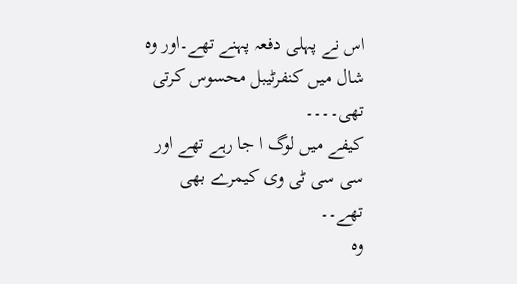اس نے پہلی دفعہ پہنے تھے۔اور وہ شال میں کنفرٹیبل محسوس کرتی تھی۔۔۔۔
کیفے میں لوگ ا جا رہے تھے اور سی سی ٹی وی کیمرے بھی تھے۔۔
وہ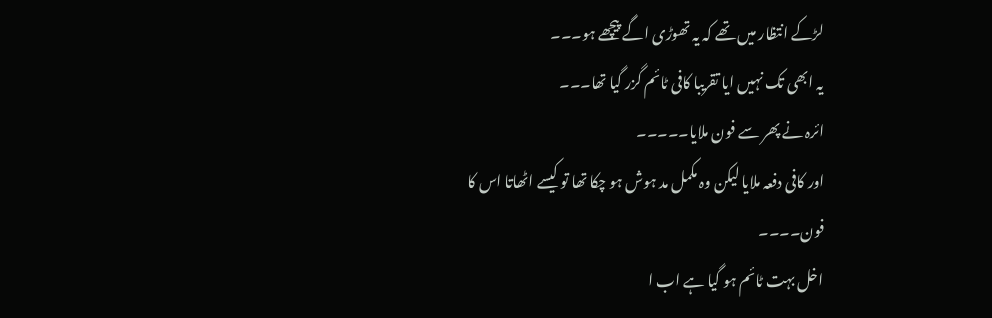لڑکے انتظار میں تھے کہ یہ تھوڑی اگے پیچھے ہو۔۔۔
یہ ابھی تک نہیں ایا تقریبا کافی ٹائم گزر گیا تھا۔۔۔
ائرہ نے پھر سے فون ملایا۔۔۔۔۔
اور کافی دفعہ ملایا لیکن وہ مکمل مد ہوش ہو چکا تھا تو کیسے اٹھاتا اس کا فون۔۔۔۔
اخل بہت ٹائم ہو گیا ہے اب ا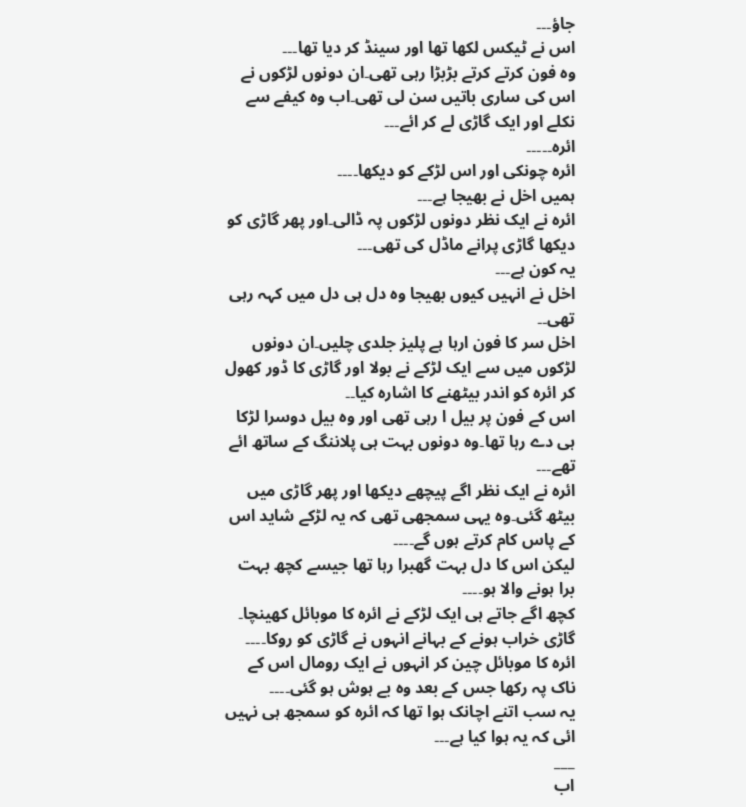جاؤ۔۔۔
اس نے ٹیکس لکھا تھا اور سینڈ کر دیا تھا۔۔۔
وہ فون کرتے کرتے بڑبڑا رہی تھی۔ان دونوں لڑکوں نے اس کی ساری باتیں سن لی تھی۔اب وہ کیفے سے نکلے اور ایک گاڑی لے کر ائے۔۔۔
ائرہ۔۔۔۔۔
ائرہ چونکی اور اس لڑکے کو دیکھا۔۔۔۔
ہمیں اخل نے بھیجا ہے۔۔۔
ائرہ نے ایک نظر دونوں لڑکوں پہ ڈالی۔اور پھر گاڑی کو دیکھا گاڑی پرانے ماڈل کی تھی۔۔۔
یہ کون ہے۔۔۔
اخل نے انہیں کیوں بھیجا وہ دل ہی دل میں کہہ رہی تھی۔۔
اخل سر کا فون ارہا ہے پلیز جلدی چلیں۔ان دونوں لڑکوں میں سے ایک لڑکے نے بولا اور گاڑی کا ڈور کھول کر ائرہ کو اندر بیٹھنے کا اشارہ کیا۔۔
اس کے فون پر بیل ا رہی تھی اور وہ بیل دوسرا لڑکا ہی دے رہا تھا۔وہ دونوں بہت ہی پلاننگ کے ساتھ ائے تھے۔۔۔
ائرہ نے ایک نظر اگے پیچھے دیکھا اور پھر گاڑی میں بیٹھ گئی۔وہ یہی سمجھی تھی کہ یہ لڑکے شاید اس کے پاس کام کرتے ہوں گے۔۔۔۔
لیکن اس کا دل بہت گھبرا رہا تھا جیسے کچھ بہت برا ہونے والا ہو۔۔۔۔
کچھ اگے جاتے ہی ایک لڑکے نے ائرہ کا موبائل کھینچا۔
گاڑی خراب ہونے کے بہانے انہوں نے گاڑی کو روکا۔۔۔۔
ائرہ کا موبائل چین کر انہوں نے ایک رومال اس کے ناک پہ رکھا جس کے بعد وہ بے ہوش ہو گئی۔۔۔۔
یہ سب اتنے اچانک ہوا تھا کہ ائرہ کو سمجھ ہی نہیں ائی کہ یہ ہوا کیا ہے۔۔۔
___
اب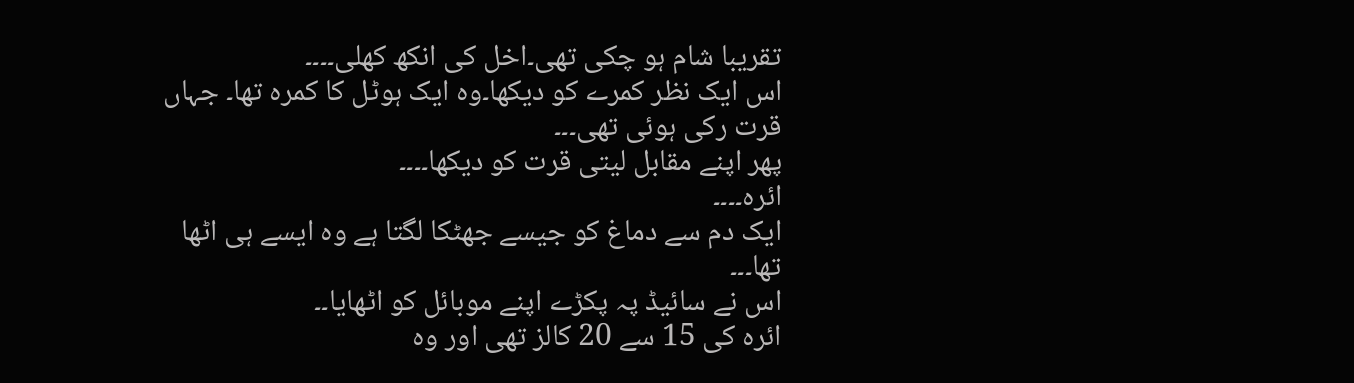تقریبا شام ہو چکی تھی۔اخل کی انکھ کھلی۔۔۔۔
اس ایک نظر کمرے کو دیکھا۔وہ ایک ہوٹل کا کمرہ تھا۔ جہاں قرت رکی ہوئی تھی۔۔۔
پھر اپنے مقابل لیتی قرت کو دیکھا۔۔۔۔
ائرہ۔۔۔۔
ایک دم سے دماغ کو جیسے جھٹکا لگتا ہے وہ ایسے ہی اٹھا تھا۔۔۔
اس نے سائیڈ پہ پکڑے اپنے موبائل کو اٹھایا۔۔
ائرہ کی 15 سے 20 کالز تھی اور وہ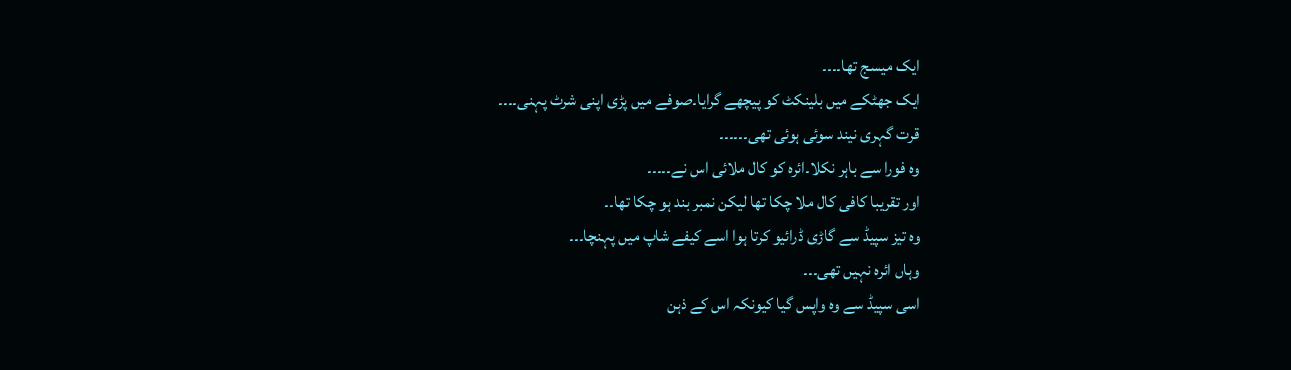ایک میسج تھا۔۔۔۔
ایک جھٹکے میں بلینکٹ کو پیچھے گرایا۔صوفے میں پڑی اپنی شرٹ پہنی۔۔۔۔
قرت گہری نیند سوئی ہوئی تھی۔۔۔۔۔۔
وہ فورا سے باہر نکلا۔ائرہ کو کال ملائی اس نے۔۔۔۔۔
اور تقریبا کافی کال ملا چکا تھا لیکن نمبر بند ہو چکا تھا۔۔
وہ تیز سپیڈ سے گاڑی ڈرائیو کرتا ہوا اسے کیفے شاپ میں پہنچا۔۔۔
وہاں ائرہ نہیں تھی۔۔۔
اسی سپیڈ سے وہ واپس گیا کیونکہ اس کے ذہن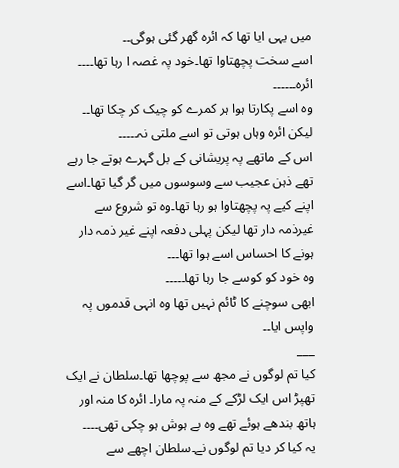میں یہی ایا تھا کہ ائرہ گھر گئی ہوگی۔۔
اسے سخت پچھتاوا تھا۔خود پہ غصہ ا رہا تھا۔۔۔۔
ائرہ۔۔۔۔۔۔
وہ اسے پکارتا ہوا ہر کمرے کو چیک کر چکا تھا۔۔
لیکن ائرہ وہاں ہوتی تو اسے ملتی نہ۔۔۔۔۔
اس کے ماتھے پہ پریشانی کے بل گہرے ہوتے جا رہے تھے ذہن عجیب سے وسوسوں میں گر گیا تھا۔اسے اپنے کیے پہ پچھتاوا ہو رہا تھا۔وہ تو شروع سے غیرذمہ دار تھا لیکن پہلی دفعہ اپنے غیر ذمہ دار ہونے کا احساس اسے ہوا تھا۔۔۔
وہ خود کو کوسے جا رہا تھا۔۔۔۔۔
ابھی سوچنے کا ٹائم نہیں تھا وہ انہی قدموں پہ واپس ایا۔۔
___
کیا تم لوگوں نے مجھ سے پوچھا تھا۔سلطان نے ایک تھپڑ اس ایک لڑکے کے منہ پہ مارا۔ ائرہ کا منہ اور ہاتھ بندھے ہوئے تھے وہ بے ہوش ہو چکی تھی۔۔۔۔
یہ کیا کر دیا تم لوگوں نے۔سلطان اچھے سے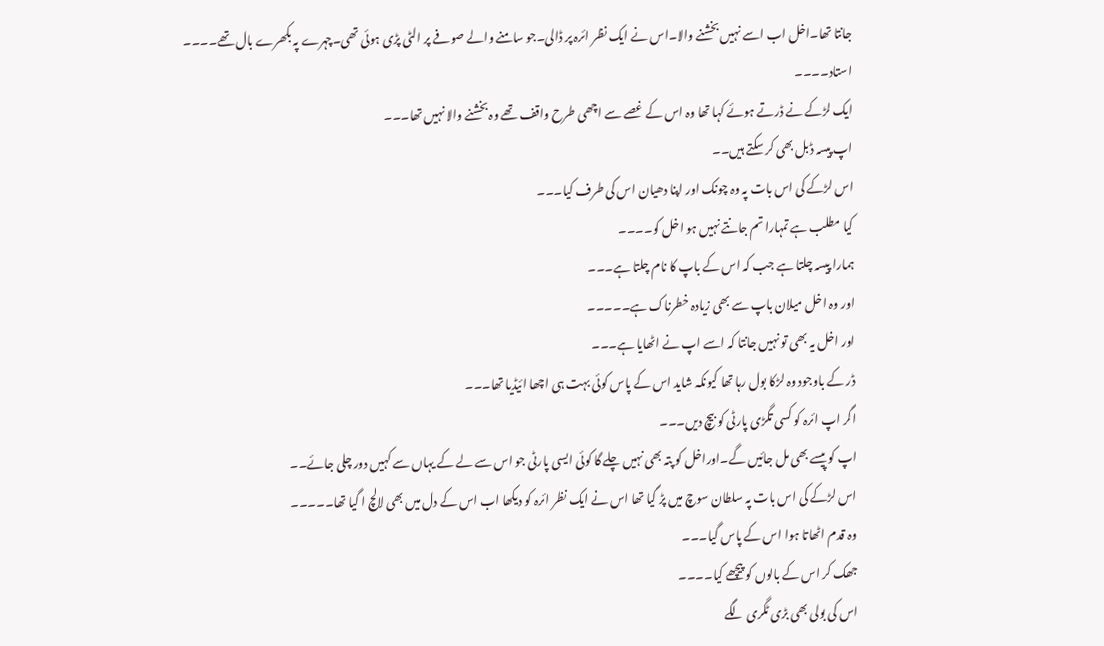جانتا تھا۔اخل اب اسے نہیں بخشنے والا۔اس نے ایک نظر ائرہ پر ڈالی۔جو سامنے والے صوفے پر الٹی پڑی ہوئی تھی۔چہرے پہ بکھرے بال تھے۔۔۔۔
استاد۔۔۔۔
ایک لڑکے نے ڈرتے ہوئے کہا تھا وہ اس کے غصے سے اچھی طرح واقف تھے وہ بخشنے والا نہیں تھا۔۔۔
اپ پیسہ ڈبل بھی کر سکتے ہیں۔۔
اس لڑکے کی اس بات پہ وہ چونک اور اپنا دھیان اس کی طرف کیا۔۔۔
کیا مطلب ہے تمہارا تم جانتے نہیں ہو اخل کو۔۔۔۔
ہمارا پیسہ چلتا ہے جب کہ اس کے باپ کا نام چلتا ہے۔۔۔
اور وہ اخل میلان باپ سے بھی زیادہ خطرناک ہے۔۔۔۔۔
اور اخل یہ بھی تو نہیں جانتا کہ اسے اپ نے اٹھایا ہے۔۔۔
ڈر کے باوجود وہ لڑکا بول رہا تھا کیونکہ شاید اس کے پاس کوئی بہت ہی اچھا ائیڈیا تھا۔۔۔
اگر اپ ائرہ کو کسی تگڑی پارٹی کو بیچ دیں۔۔۔
اپ کو پیسے بھی مل جائیں گے۔اوراخل کو پتہ بھی نہیں چلے گا کوئی ایسی پارٹی جو اس سے لے کے یہاں سے کہیں دور چلی جائے۔۔
اس لڑکے کی اس بات پہ سلطان سوچ میں پڑ گیا تھا اس نے ایک نظر ائرہ کو دیکھا اب اس کے دل میں بھی لالچ ا گیا تھا۔۔۔۔۔
وہ قدم اٹھاتا ہوا اس کے پاس گیا۔۔۔
جھک کر اس کے بالوں کو پیچھے کیا۔۔۔۔
اس کی بولی بھی بڑی ٹگری لگے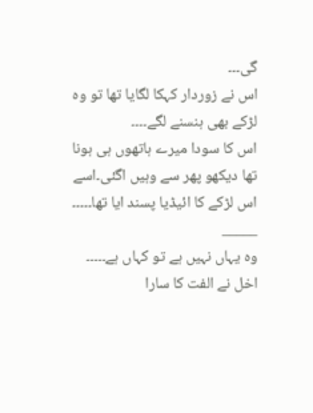گی۔۔۔
اس نے زوردار کہکا لگایا تھا تو وہ لڑکے بھی ہنسنے لگے۔۔۔۔
اس کا سودا میرے ہاتھوں ہی ہونا تھا دیکھو پھر سے وہیں اگئی۔اسے اس لڑکے کا ائیڈیا پسند ایا تھا۔۔۔۔۔
_____
وہ یہاں نہیں ہے تو کہاں ہے۔۔۔۔۔
اخل نے الفت کا سارا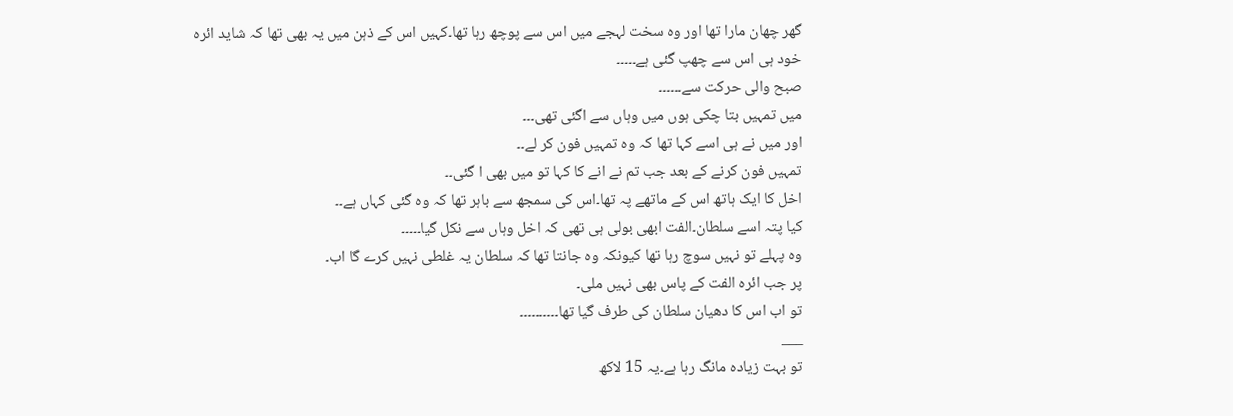گھر چھان مارا تھا اور وہ سخت لہجے میں اس سے پوچھ رہا تھا۔کہیں اس کے ذہن میں یہ بھی تھا کہ شاید ائرہ خود ہی اس سے چھپ گئی ہے۔۔۔۔۔
صبح والی حرکت سے۔۔۔۔۔۔
میں تمہیں بتا چکی ہوں میں وہاں سے اگئی تھی۔۔۔
اور میں نے ہی اسے کہا تھا کہ وہ تمہیں فون کر لے۔۔
تمہیں فون کرنے کے بعد جب تم نے انے کا کہا تو میں بھی ا گئی۔۔
اخل کا ایک ہاتھ اس کے ماتھے پہ تھا۔اس کی سمجھ سے باہر تھا کہ وہ گئی کہاں ہے۔۔
کیا پتہ اسے سلطان۔الفت ابھی بولی ہی تھی کہ اخل وہاں سے نکل گیا۔۔۔۔۔
وہ پہلے تو نہیں سوچ رہا تھا کیونکہ وہ جانتا تھا کہ سلطان یہ غلطی نہیں کرے گا اب۔
پر جب ائرہ الفت کے پاس بھی نہیں ملی۔
تو اب اس کا دھیان سلطان کی طرف گیا تھا۔۔۔۔۔۔۔۔۔۔
___
تو بہت زیادہ مانگ رہا ہے۔یہ 15 لاکھ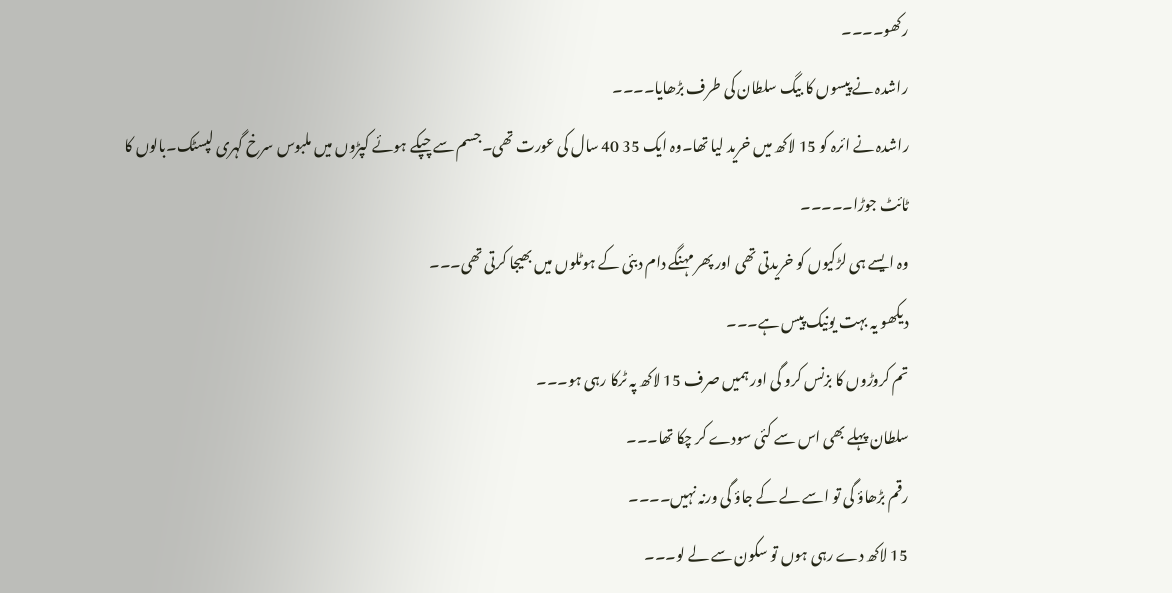رکھو۔۔۔۔
راشدہ نے پیسوں کا بیگ سلطان کی طرف بڑھایا۔۔۔۔
راشدہ نے ائرہ کو 15 لاکھ میں خرید لیا تھا۔وہ ایک 35 40 سال کی عورت تھی۔جسم سے چپکے ہوئے کپڑوں میں ملبوس سرخ گہری لپسٹک۔بالوں کا ٹائٹ جوڑا۔۔۔۔۔
وہ ایسے ہی لڑکیوں کو خریدتی تھی اور پھر مہنگے دام دبئی کے ہوٹلوں میں بھیجا کرتی تھی۔۔۔
دیکھو یہ بہت یونیک پیس ہے۔۔۔
تم کروڑوں کا بزنس کرو گی اور ہمیں صرف 15 لاکھ پہ ٹرکا رہی ہو۔۔۔
سلطان پہلے بھی اس سے کئی سودے کر چکا تھا۔۔۔
رقم بڑھاؤ گی تو اسے لے کے جاؤ گی ورنہ نہیں۔۔۔۔
15 لاکھ دے رہی ہوں تو سکون سے لے لو۔۔۔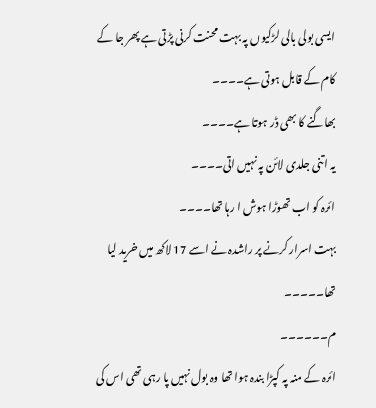ایسی بولی بالی لڑکیوں پہ بہت محنت کرنی پڑتی ہے پھر جا کے کام کے قابل ہوتی ہے۔۔۔۔
بھاگنے کا بھی ڈر ہوتا ہے۔۔۔۔
یہ اتنی جلدی لائن پہ نہیں اتی۔۔۔۔
ائرہ کو اب تھوڑا ہوش ا رہا تھا۔۔۔۔
بہت اسرار کرنے پر راشدہ نے اسے 17 لاکھ میں خرید لیا تھا۔۔۔۔۔
م۔۔۔۔۔۔
ائرہ کے منہ پہ کپڑا بندہ ہوا تھا وہ بول نہیں پا رہی تھی اس کی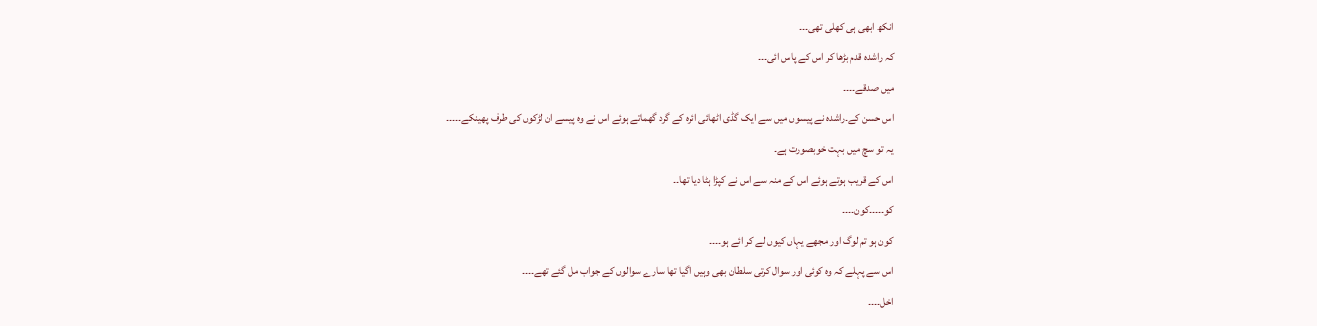انکھ ابھی ہی کھلی تھی۔۔۔
کہ راشدہ قدم بڑھا کر اس کے پاس ائی۔۔۔
میں صدقے۔۔۔۔
اس حسن کے۔راشدہ نے پیسوں میں سے ایک گڈی اٹھائی ائرہ کے گرد گھماتے ہوئے اس نے وہ پیسے ان لڑکوں کی طرف پھینکے۔۔۔۔۔
یہ تو سچ میں بہت خوبصورت ہے۔
اس کے قریب ہوتے ہوئے اس کے منہ سے اس نے کپڑا ہٹا دیا تھا۔۔
کو۔۔۔۔۔کون۔۔۔۔
کون ہو تم لوگ اور مجھے یہاں کیوں لے کر ائے ہو۔۔۔۔
اس سے پہلے کہ وہ کوئی اور سوال کرتی سلطان بھی وہیں اگیا تھا سارے سوالوں کے جواب مل گئے تھے۔۔۔۔
اخل۔۔۔۔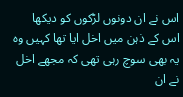اس نے ان دونوں لڑکوں کو دیکھا اس کے ذہن میں اخل ایا تھا کہیں وہ یہ بھی سوچ رہی تھی کہ مجھے اخل نے ان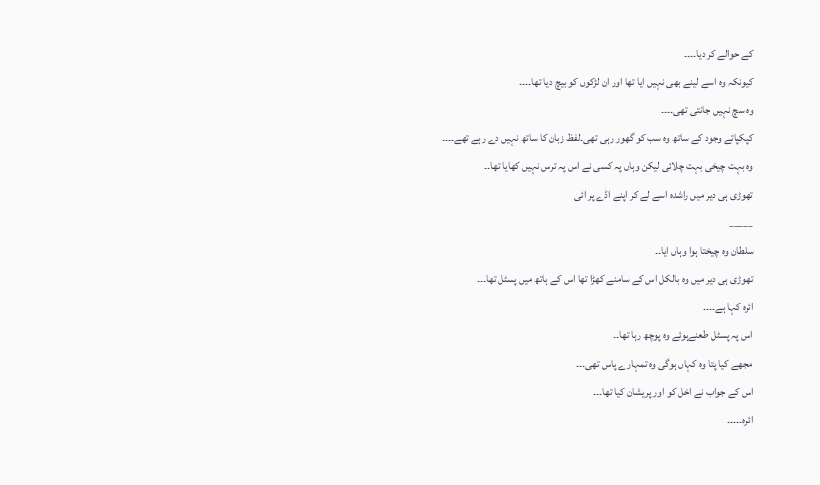کے حوالے کر دیا۔۔۔۔
کیونکہ وہ اسے لینے بھی نہیں ایا تھا اور ان لڑکوں کو بیچ دیا تھا۔۔۔۔
وہ سچ نہیں جانتی تھی۔۔۔۔
کپکپاتے وجود کے ساتھ وہ سب کو گھور رہی تھی۔لفظ زبان کا ساتھ نہیں دے رہے تھے۔۔۔۔
وہ بہت چیخی بہت چلائی لیکن وہاں پہ کسی نے اس پہ ترس نہیں کھایا تھا۔۔
تھوڑی ہی دیر میں راشدہ اسے لے کر اپنے اڈے پر ائی
_____
سلطان وہ چیختا ہوا وہاں ایا۔۔
تھوڑی ہی دیر میں وہ بالکل اس کے سامنے کھڑا تھا اس کے ہاتھ میں پسٹل تھا۔۔۔
ائرہ کہا ہے۔۔۔۔
اس پہ پسٹل طعنےہوئے وہ پوچھ رہا تھا۔۔
مجھے کیا پتا وہ کہاں ہوگی وہ تمہارے پاس تھی۔۔۔
اس کے جواب نے اخل کو اور پریشان کیا تھا۔۔۔
ائرہ۔۔۔۔۔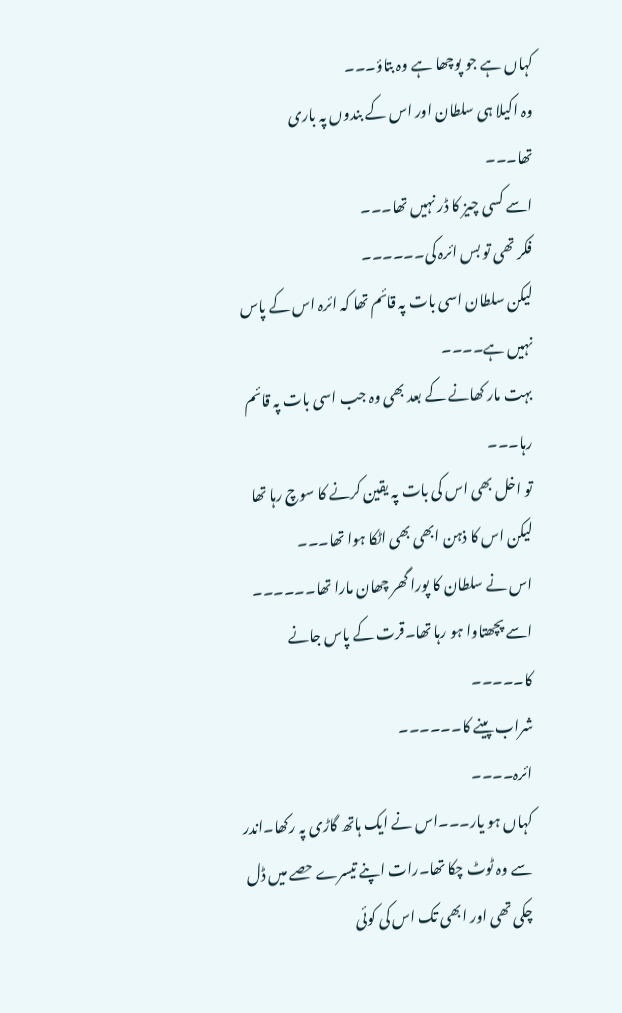کہاں ہے جو پوچھا ہے وہ بتاؤ۔۔۔
وہ اکیلا ہی سلطان اور اس کے بندوں پہ باری تھا۔۔۔
اسے کسی چیز کا ڈر نہیں تھا۔۔۔
فکر تھی تو بس ائرہ کی۔۔۔۔۔۔
لیکن سلطان اسی بات پہ قائم تھا کہ ائرہ اس کے پاس نہیں ہے۔۔۔۔
بہت مار کھانے کے بعد بھی وہ جب اسی بات پہ قائم رہا۔۔۔
تو اخل بھی اس کی بات پہ یقین کرنے کا سوچ رہا تھا لیکن اس کا ذہن ابھی بھی اٹکا ہوا تھا۔۔۔
اس نے سلطان کا پورا گھر چھان مارا تھا۔۔۔۔۔۔
اسے پچھتاوا ہو رہا تھا۔قرت کے پاس جانے کا۔۔۔۔۔
شراب پینے کا۔۔۔۔۔۔
ائرہ۔۔۔۔
کہاں ہو یار۔۔۔اس نے ایک ہاتھ گاڑی پہ رکھا۔اندر سے وہ ٹوٹ چکا تھا۔رات اپنے تیسرے حصے میں ڈل چکی تھی اور ابھی تک اس کی کوئی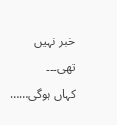خبر نہیں تھی۔۔۔
کہاں ہوگی……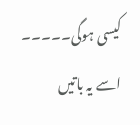کیسی ہوگی۔۔۔۔۔
اسے یہ باتیں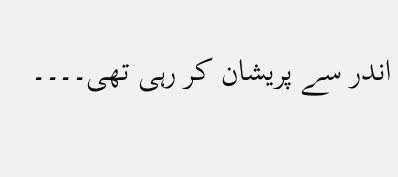اندر سے پریشان کر رہی تھی۔۔۔۔